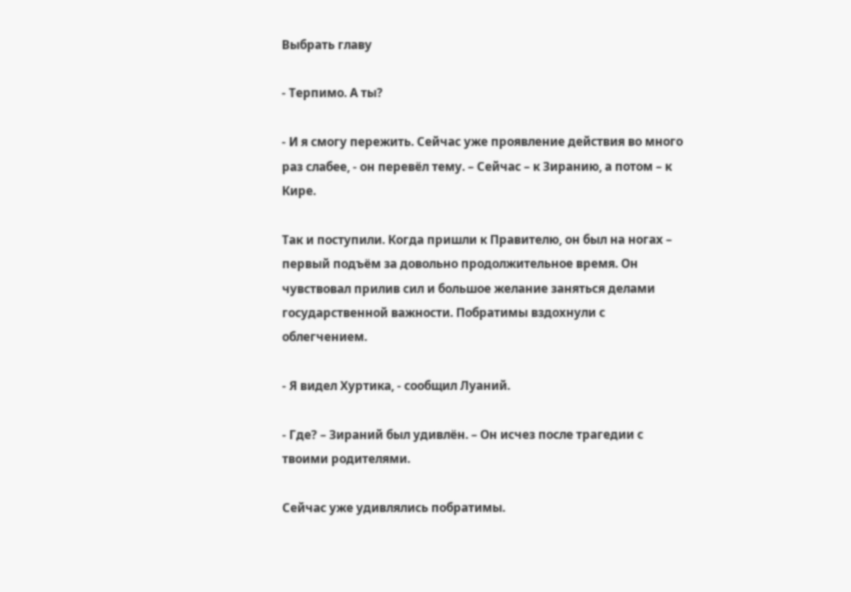Выбрать главу

- Терпимо. А ты?

- И я смогу пережить. Сейчас уже проявление действия во много раз слабее, - он перевёл тему. – Сейчас – к Зиранию, а потом – к Кире.

Так и поступили. Когда пришли к Правителю, он был на ногах – первый подъём за довольно продолжительное время. Он чувствовал прилив сил и большое желание заняться делами государственной важности. Побратимы вздохнули с облегчением.

- Я видел Хуртика, - сообщил Луаний.

- Где? – Зираний был удивлён. – Он исчез после трагедии с твоими родителями.

Сейчас уже удивлялись побратимы.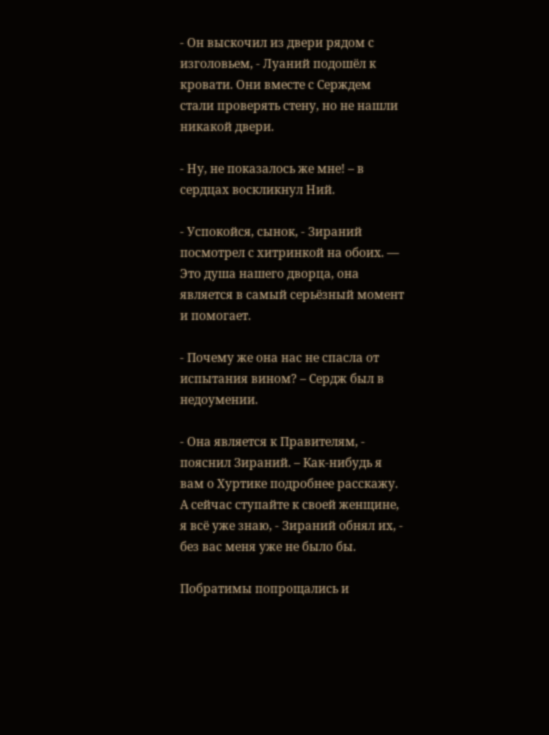- Он выскочил из двери рядом с изголовьем, - Луаний подошёл к кровати. Они вместе с Серждем стали проверять стену, но не нашли никакой двери.

- Ну, не показалось же мне! – в сердцах воскликнул Ний.

- Успокойся, сынок, - Зираний посмотрел с хитринкой на обоих. — Это душа нашего дворца, она является в самый серьёзный момент и помогает.

- Почему же она нас не спасла от испытания вином? – Сердж был в недоумении.

- Она является к Правителям, - пояснил Зираний. – Как-нибудь я вам о Хуртике подробнее расскажу. А сейчас ступайте к своей женщине, я всё уже знаю, - Зираний обнял их, - без вас меня уже не было бы.

Побратимы попрощались и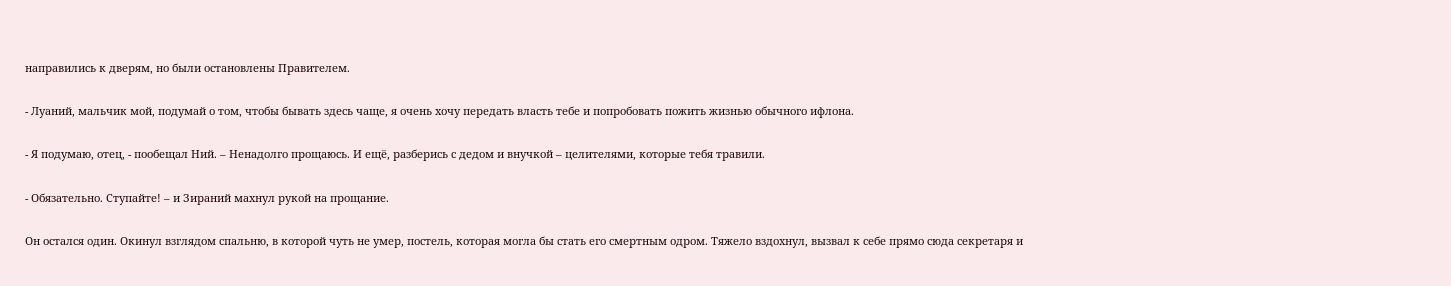направились к дверям, но были остановлены Правителем.

- Луаний, мальчик мой, подумай о том, чтобы бывать здесь чаще, я очень хочу передать власть тебе и попробовать пожить жизнью обычного ифлона.

- Я подумаю, отец, - пообещал Ний. – Ненадолго прощаюсь. И ещё, разберись с дедом и внучкой – целителями, которые тебя травили.

- Обязательно. Ступайте! – и Зираний махнул рукой на прощание.

Он остался один. Окинул взглядом спальню, в которой чуть не умер, постель, которая могла бы стать его смертным одром. Тяжело вздохнул, вызвал к себе прямо сюда секретаря и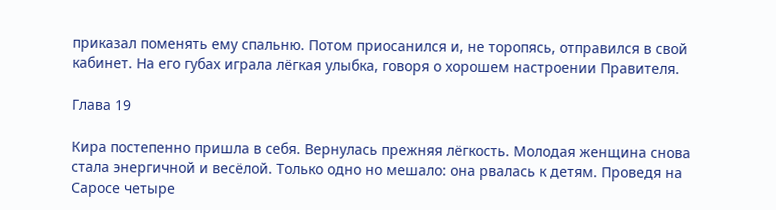приказал поменять ему спальню. Потом приосанился и, не торопясь, отправился в свой кабинет. На его губах играла лёгкая улыбка, говоря о хорошем настроении Правителя.

Глава 19

Кира постепенно пришла в себя. Вернулась прежняя лёгкость. Молодая женщина снова стала энергичной и весёлой. Только одно но мешало: она рвалась к детям. Проведя на Саросе четыре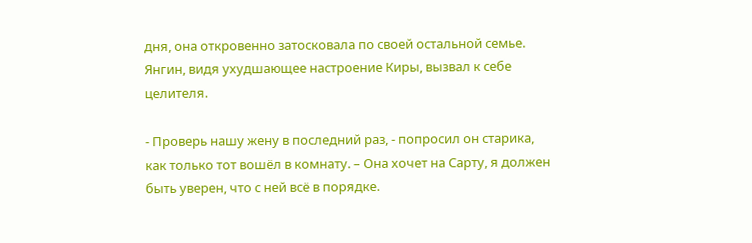дня, она откровенно затосковала по своей остальной семье. Янгин, видя ухудшающее настроение Киры, вызвал к себе целителя.

- Проверь нашу жену в последний раз, - попросил он старика, как только тот вошёл в комнату. – Она хочет на Сарту, я должен быть уверен, что с ней всё в порядке.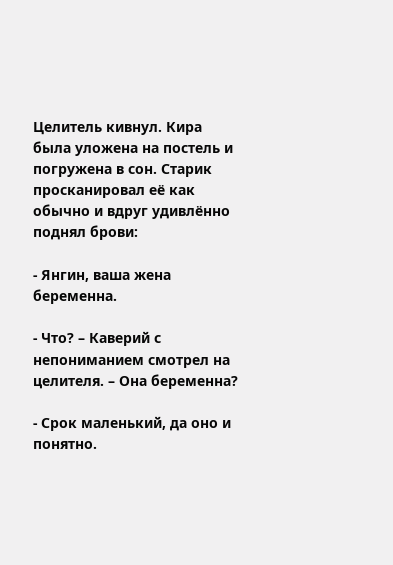Целитель кивнул. Кира была уложена на постель и погружена в сон. Старик просканировал её как обычно и вдруг удивлённо поднял брови:

- Янгин, ваша жена беременна.

- Что? – Каверий с непониманием смотрел на целителя. – Она беременна?

- Срок маленький, да оно и понятно.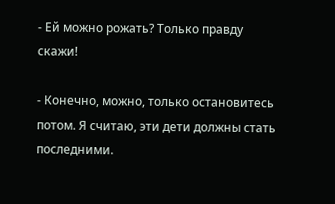- Ей можно рожать? Только правду скажи!

- Конечно, можно, только остановитесь потом. Я считаю, эти дети должны стать последними.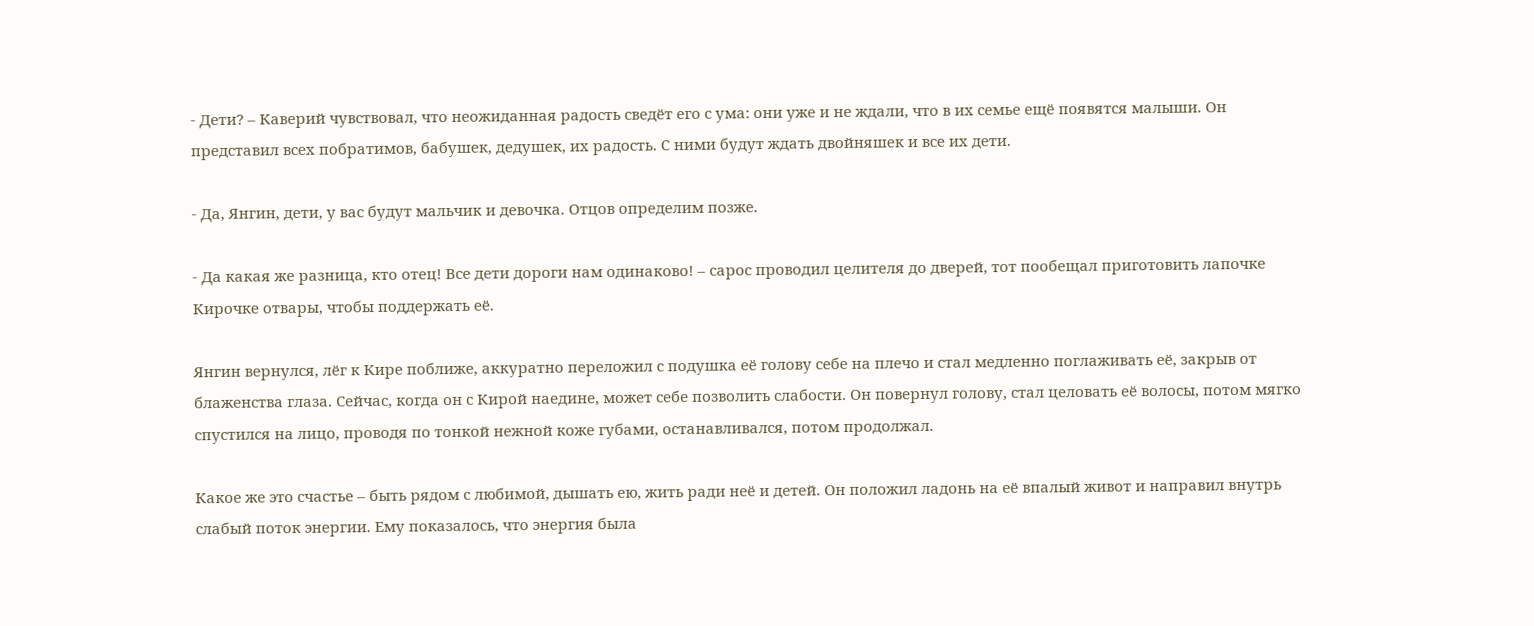- Дети? – Каверий чувствовал, что неожиданная радость сведёт его с ума: они уже и не ждали, что в их семье ещё появятся малыши. Он представил всех побратимов, бабушек, дедушек, их радость. С ними будут ждать двойняшек и все их дети.

- Да, Янгин, дети, у вас будут мальчик и девочка. Отцов определим позже.

- Да какая же разница, кто отец! Все дети дороги нам одинаково! – сарос проводил целителя до дверей, тот пообещал приготовить лапочке Кирочке отвары, чтобы поддержать её.

Янгин вернулся, лёг к Кире поближе, аккуратно переложил с подушка её голову себе на плечо и стал медленно поглаживать её, закрыв от блаженства глаза. Сейчас, когда он с Кирой наедине, может себе позволить слабости. Он повернул голову, стал целовать её волосы, потом мягко спустился на лицо, проводя по тонкой нежной коже губами, останавливался, потом продолжал.

Какое же это счастье – быть рядом с любимой, дышать ею, жить ради неё и детей. Он положил ладонь на её впалый живот и направил внутрь слабый поток энергии. Ему показалось, что энергия была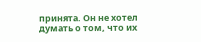принята. Он не хотел думать о том, что их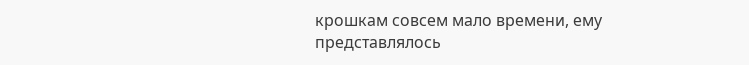крошкам совсем мало времени, ему представлялось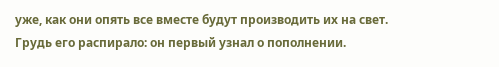уже, как они опять все вместе будут производить их на свет. Грудь его распирало: он первый узнал о пополнении.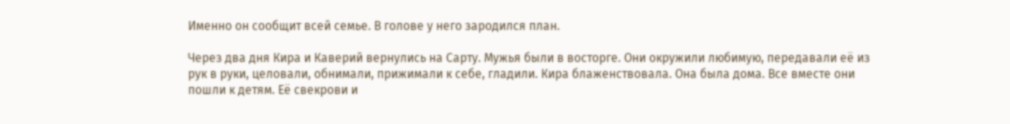Именно он сообщит всей семье. В голове у него зародился план.

Через два дня Кира и Каверий вернулись на Сарту. Мужья были в восторге. Они окружили любимую, передавали её из рук в руки, целовали, обнимали, прижимали к себе, гладили. Кира блаженствовала. Она была дома. Все вместе они пошли к детям. Её свекрови и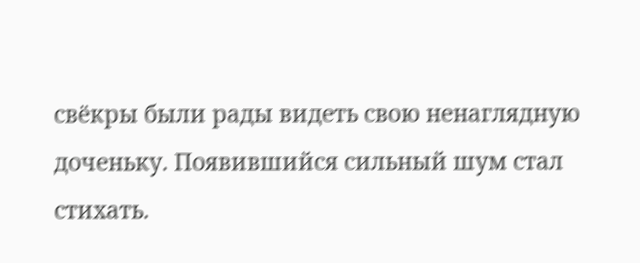свёкры были рады видеть свою ненаглядную доченьку. Появившийся сильный шум стал стихать.